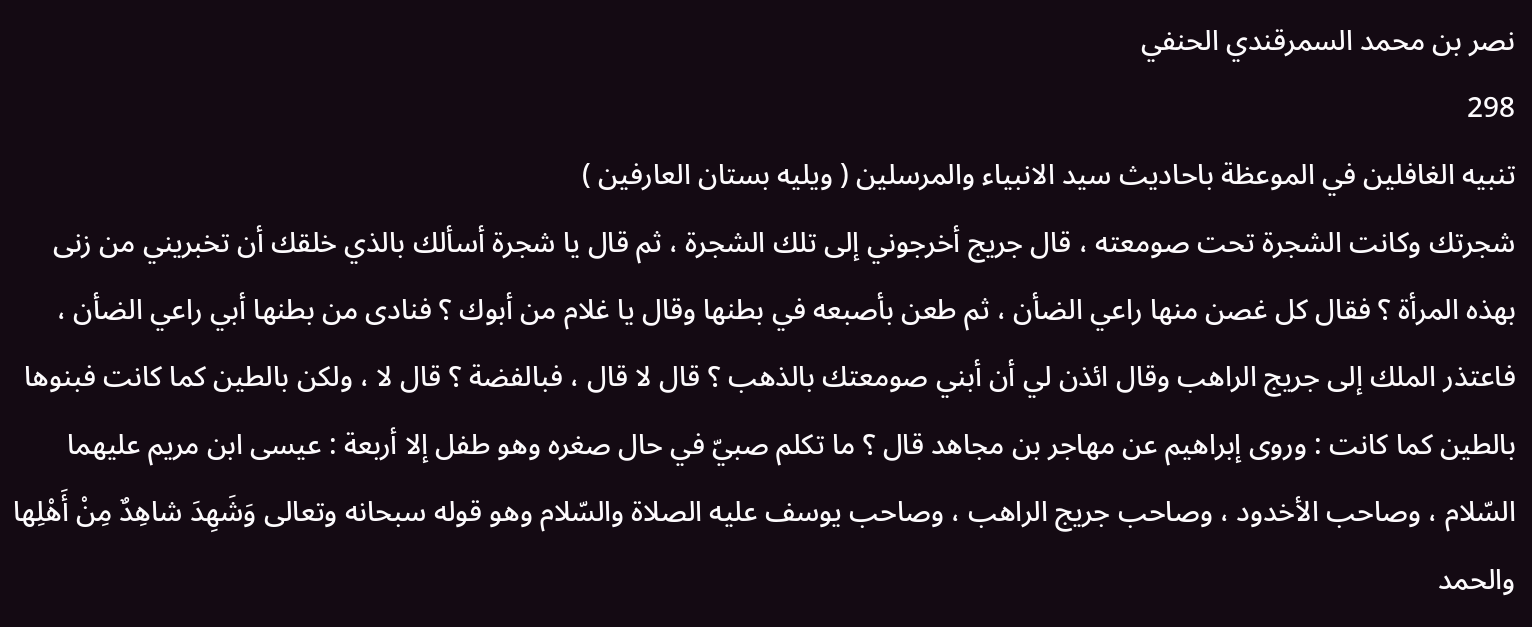نصر بن محمد السمرقندي الحنفي
298
تنبيه الغافلين في الموعظة باحاديث سيد الانبياء والمرسلين ( ويليه بستان العارفين )
شجرتك وكانت الشجرة تحت صومعته ، قال جريج أخرجوني إلى تلك الشجرة ، ثم قال يا شجرة أسألك بالذي خلقك أن تخبريني من زنى بهذه المرأة ؟ فقال كل غصن منها راعي الضأن ، ثم طعن بأصبعه في بطنها وقال يا غلام من أبوك ؟ فنادى من بطنها أبي راعي الضأن ، فاعتذر الملك إلى جريج الراهب وقال ائذن لي أن أبني صومعتك بالذهب ؟ قال لا قال ، فبالفضة ؟ قال لا ، ولكن بالطين كما كانت فبنوها بالطين كما كانت : وروى إبراهيم عن مهاجر بن مجاهد قال ؟ ما تكلم صبيّ في حال صغره وهو طفل إلا أربعة : عيسى ابن مريم عليهما السّلام ، وصاحب الأخدود ، وصاحب جريج الراهب ، وصاحب يوسف عليه الصلاة والسّلام وهو قوله سبحانه وتعالى وَشَهِدَ شاهِدٌ مِنْ أَهْلِها والحمد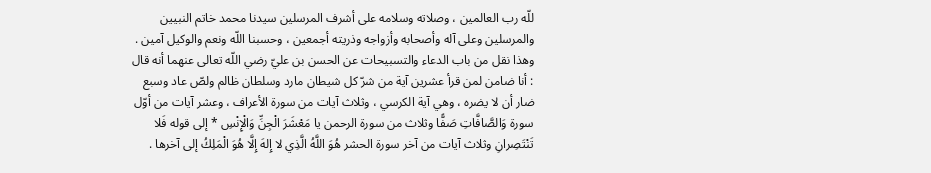للّه رب العالمين ، وصلاته وسلامه على أشرف المرسلين سيدنا محمد خاتم النبيين والمرسلين وعلى آله وأصحابه وأزواجه وذريته أجمعين ، وحسبنا اللّه ونعم والوكيل آمين . وهذا نقل من باب الدعاء والتسبيحات عن الحسن بن عليّ رضي اللّه تعالى عنهما أنه قال : أنا ضامن لمن قرأ عشرين آية من شرّ كل شيطان مارد وسلطان ظالم ولصّ عاد وسبع ضار أن لا يضره ، وهي آية الكرسي ، وثلاث آيات من سورة الأعراف ، وعشر آيات من أوّل سورة وَالصَّافَّاتِ صَفًّا وثلاث من سورة الرحمن يا مَعْشَرَ الْجِنِّ وَالْإِنْسِ * إلى قوله فَلا تَنْتَصِرانِ وثلاث آيات من آخر سورة الحشر هُوَ اللَّهُ الَّذِي لا إِلهَ إِلَّا هُوَ الْمَلِكُ إلى آخرها .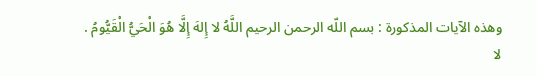وهذه الآيات المذكورة : بسم اللّه الرحمن الرحيم اللَّهُ لا إِلهَ إِلَّا هُوَ الْحَيُّ الْقَيُّومُ . لا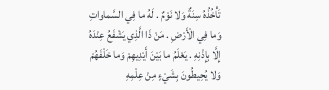تَأْخُذُهُ سِنَةٌ وَلا نَوْمٌ . لَهُ ما فِي السَّماواتِ وَما فِي الْأَرْضِ . مَنْ ذَا الَّذِي يَشْفَعُ عِنْدَهُ إِلَّا بِإِذْنِهِ . يَعْلَمُ ما بَيْنَ أَيْدِيهِمْ وَما خَلْفَهُمْ وَلا يُحِيطُونَ بِشَيْءٍ مِنْ عِلْمِهِ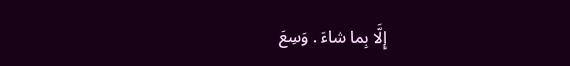إِلَّا بِما شاءَ . وَسِعَ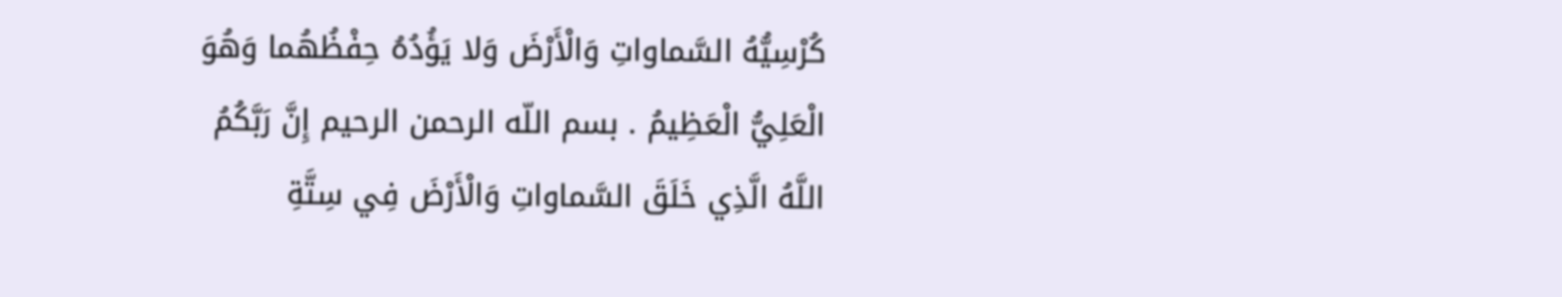كُرْسِيُّهُ السَّماواتِ وَالْأَرْضَ وَلا يَؤُدُهُ حِفْظُهُما وَهُوَ الْعَلِيُّ الْعَظِيمُ . بسم اللّه الرحمن الرحيم إِنَّ رَبَّكُمُ اللَّهُ الَّذِي خَلَقَ السَّماواتِ وَالْأَرْضَ فِي سِتَّةِ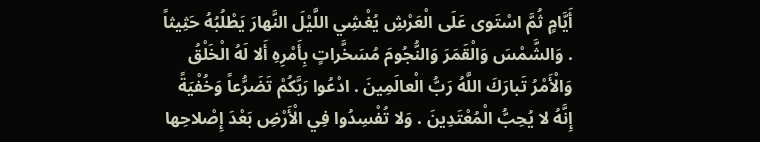أَيَّامٍ ثُمَّ اسْتَوى عَلَى الْعَرْشِ يُغْشِي اللَّيْلَ النَّهارَ يَطْلُبُهُ حَثِيثاً . وَالشَّمْسَ وَالْقَمَرَ وَالنُّجُومَ مُسَخَّراتٍ بِأَمْرِهِ أَلا لَهُ الْخَلْقُ وَالْأَمْرُ تَبارَكَ اللَّهُ رَبُّ الْعالَمِينَ . ادْعُوا رَبَّكُمْ تَضَرُّعاً وَخُفْيَةً إِنَّهُ لا يُحِبُّ الْمُعْتَدِينَ . وَلا تُفْسِدُوا فِي الْأَرْضِ بَعْدَ إِصْلاحِها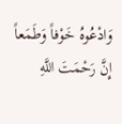وَادْعُوهُ خَوْفاً وَطَمَعاً إِنَّ رَحْمَتَ اللَّهِ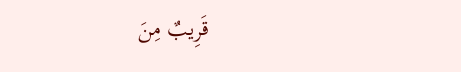قَرِيبٌ مِنَ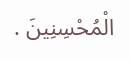الْمُحْسِنِينَ .